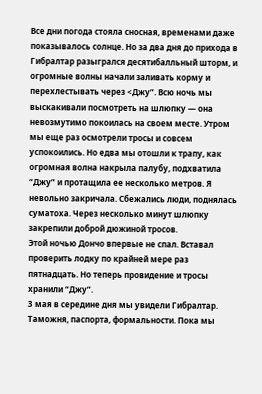Все дни погода стояла сносная, временами даже показывалось солнце. Но за два дня до прихода в Гибралтар разыгрался десятибалльный шторм, и огромные волны начали заливать корму и перехлестывать через <Джу”. Всю ночь мы выскакивали посмотреть на шлюпку — она невозмутимо покоилась на своем месте. Утром мы еще раз осмотрели тросы и совсем успокоились. Но едва мы отошли к трапу, как огромная волна накрыла палубу, подхватила “Джу” и протащила ее несколько метров. Я невольно закричала. Сбежались люди, поднялась суматоха. Через несколько минут шлюпку закрепили доброй дюжиной тросов.
Этой ночью Дончо впервые не спал. Вставал проверить лодку по крайней мере раз пятнадцать. Но теперь провидение и тросы хранили “Джу”.
3 мая в середине дня мы увидели Гибралтар. Таможня, паспорта, формальности. Пока мы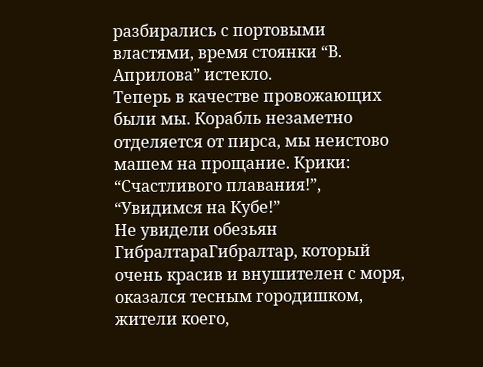разбирались с портовыми властями, время стоянки “В. Априлова” истекло.
Теперь в качестве провожающих были мы. Корабль незаметно отделяется от пирса, мы неистово машем на прощание. Крики: “Счастливого плавания!”, “Увидимся на Кубе!”
Не увидели обезьян ГибралтараГибралтар, который очень красив и внушителен с моря, оказался тесным городишком, жители коего,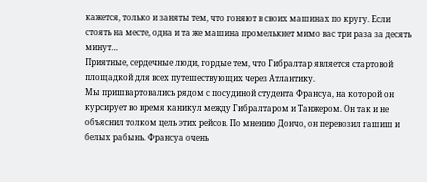кажется, только и заняты тем, что гоняют в своих машинах по кругу. Если стоять на месте, одна и та же машина промелькнет мимо вас три раза за десять минут…
Приятные, сердечные люди, гордые тем, что Гибралтар является стартовой площадкой для всех путешествующих через Атлантику.
Мы пришвартовались рядом с посудиной студента Франсуа, на которой он курсирует во время каникул между Гибралтаром и Танжером. Он так и не объяснил толком цель этих рейсов. По мнению Дончо, он перевозил гашиш и белых рабынь. Франсуа очень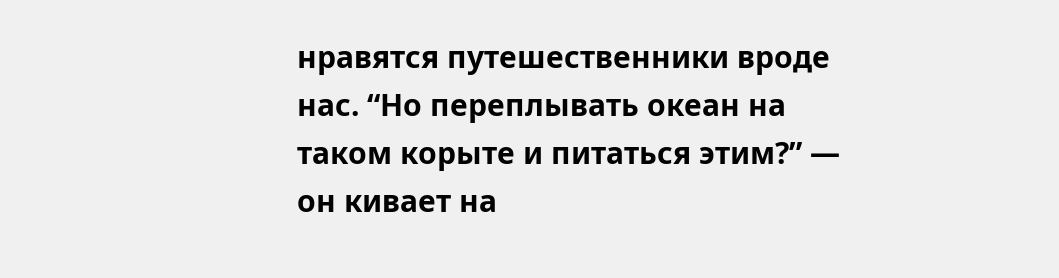нравятся путешественники вроде нас. “Но переплывать океан на таком корыте и питаться этим?” — он кивает на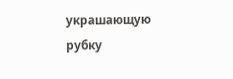украшающую рубку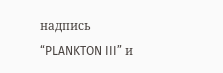надпись “PLANKTON III” и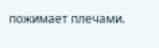пожимает плечами.